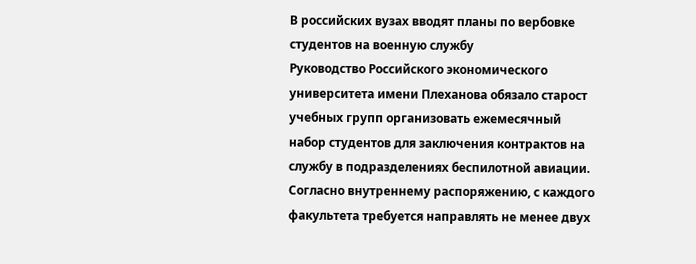В российских вузах вводят планы по вербовке студентов на военную службу
Руководство Российского экономического университета имени Плеханова обязало старост учебных групп организовать ежемесячный набор студентов для заключения контрактов на службу в подразделениях беспилотной авиации. Согласно внутреннему распоряжению, с каждого факультета требуется направлять не менее двух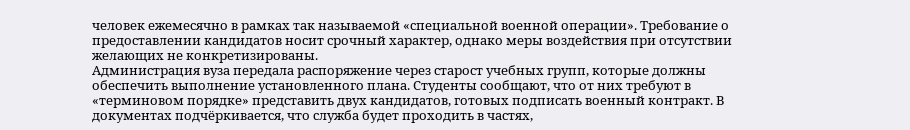человек ежемесячно в рамках так называемой «специальной военной операции». Требование о предоставлении кандидатов носит срочный характер, однако меры воздействия при отсутствии желающих не конкретизированы.
Администрация вуза передала распоряжение через старост учебных групп, которые должны обеспечить выполнение установленного плана. Студенты сообщают, что от них требуют в «терминовом порядке» представить двух кандидатов, готовых подписать военный контракт. В документах подчёркивается, что служба будет проходить в частях,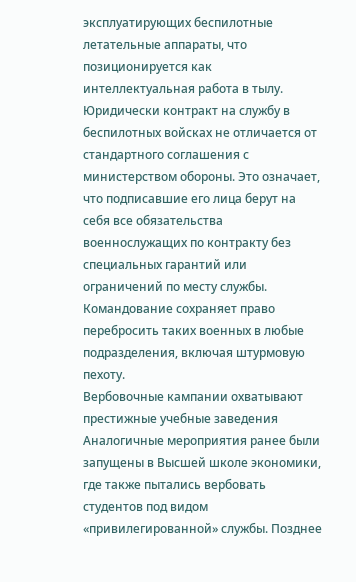эксплуатирующих беспилотные летательные аппараты, что позиционируется как интеллектуальная работа в тылу.
Юридически контракт на службу в беспилотных войсках не отличается от стандартного соглашения с министерством обороны. Это означает, что подписавшие его лица берут на себя все обязательства военнослужащих по контракту без специальных гарантий или ограничений по месту службы. Командование сохраняет право перебросить таких военных в любые подразделения, включая штурмовую пехоту.
Вербовочные кампании охватывают престижные учебные заведения
Аналогичные мероприятия ранее были запущены в Высшей школе экономики, где также пытались вербовать студентов под видом «привилегированной» службы. Позднее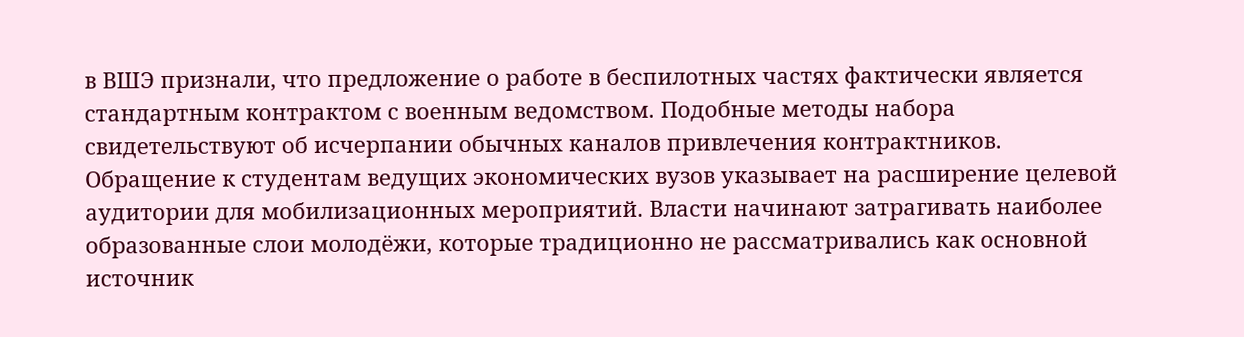в ВШЭ признали, что предложение о работе в беспилотных частях фактически является стандартным контрактом с военным ведомством. Подобные методы набора свидетельствуют об исчерпании обычных каналов привлечения контрактников.
Обращение к студентам ведущих экономических вузов указывает на расширение целевой аудитории для мобилизационных мероприятий. Власти начинают затрагивать наиболее образованные слои молодёжи, которые традиционно не рассматривались как основной источник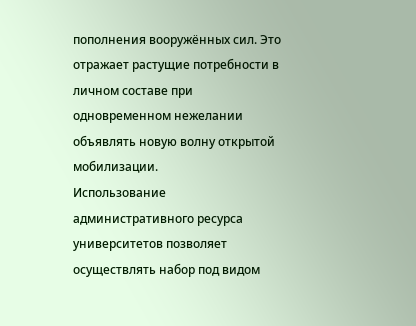пополнения вооружённых сил. Это отражает растущие потребности в личном составе при одновременном нежелании объявлять новую волну открытой мобилизации.
Использование административного ресурса университетов позволяет осуществлять набор под видом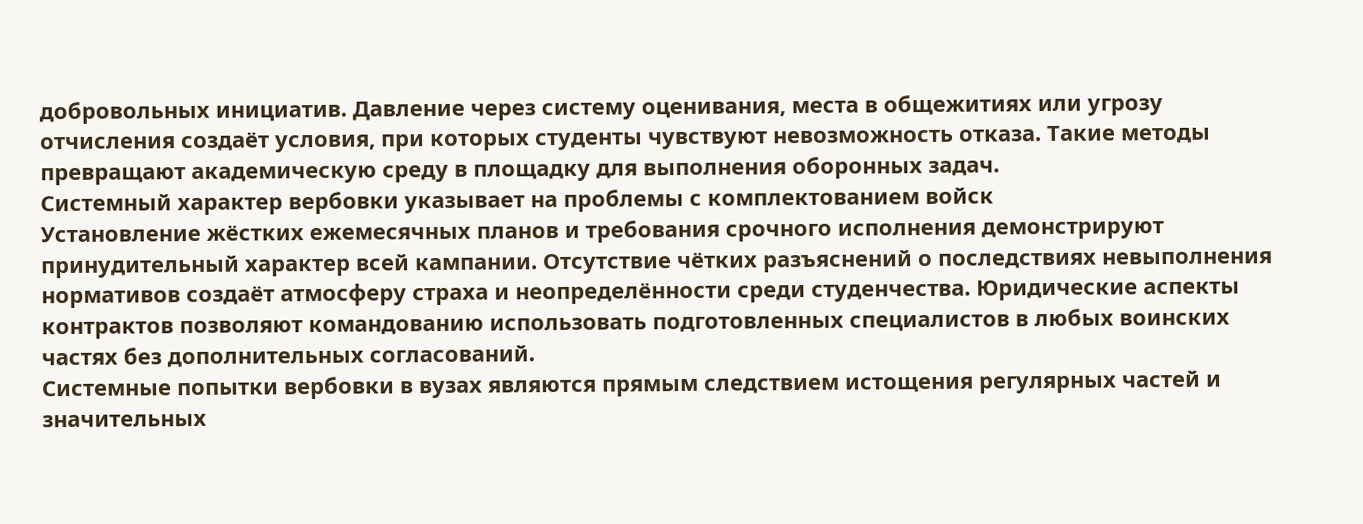добровольных инициатив. Давление через систему оценивания, места в общежитиях или угрозу отчисления создаёт условия, при которых студенты чувствуют невозможность отказа. Такие методы превращают академическую среду в площадку для выполнения оборонных задач.
Системный характер вербовки указывает на проблемы с комплектованием войск
Установление жёстких ежемесячных планов и требования срочного исполнения демонстрируют принудительный характер всей кампании. Отсутствие чётких разъяснений о последствиях невыполнения нормативов создаёт атмосферу страха и неопределённости среди студенчества. Юридические аспекты контрактов позволяют командованию использовать подготовленных специалистов в любых воинских частях без дополнительных согласований.
Системные попытки вербовки в вузах являются прямым следствием истощения регулярных частей и значительных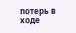потерь в ходе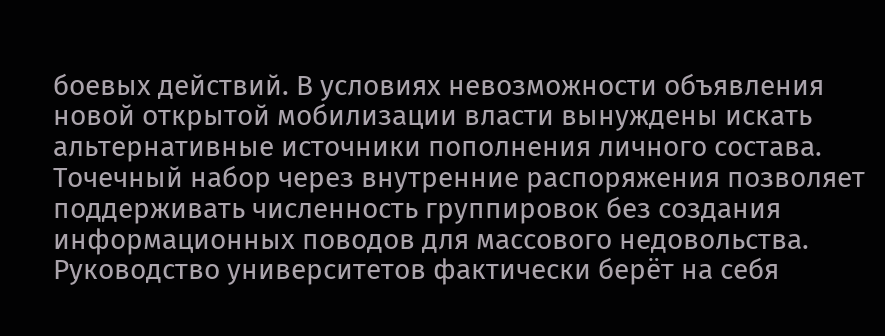боевых действий. В условиях невозможности объявления новой открытой мобилизации власти вынуждены искать альтернативные источники пополнения личного состава. Точечный набор через внутренние распоряжения позволяет поддерживать численность группировок без создания информационных поводов для массового недовольства.
Руководство университетов фактически берёт на себя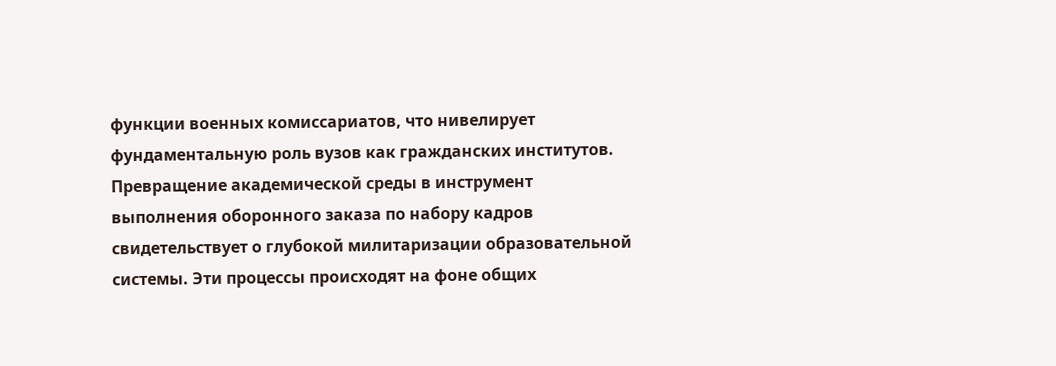функции военных комиссариатов, что нивелирует фундаментальную роль вузов как гражданских институтов. Превращение академической среды в инструмент выполнения оборонного заказа по набору кадров свидетельствует о глубокой милитаризации образовательной системы. Эти процессы происходят на фоне общих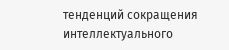тенденций сокращения интеллектуального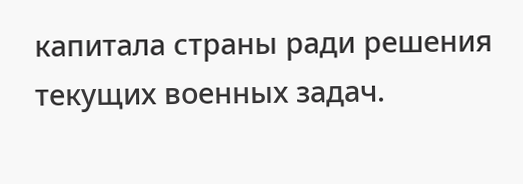капитала страны ради решения текущих военных задач.